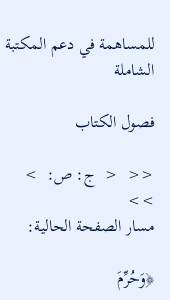للمساهمة في دعم المكتبة الشاملة

فصول الكتاب

<<  <  ج: ص:  >  >>
مسار الصفحة الحالية:

﴿وَحُرِّمَ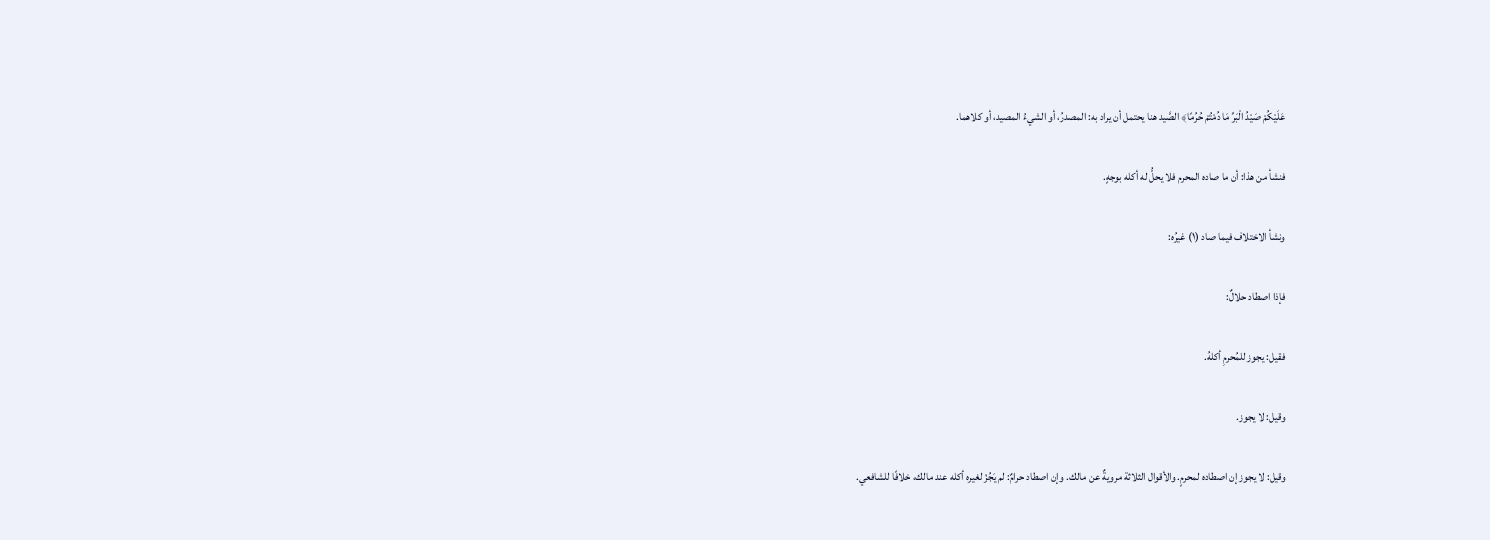عَلَيْكُمْ صَيْدُ الْبَرِّ مَا دُمْتُمْ حُرُمًا﴾ الصَّيد هنا يحتمل أن يراد به: المصدرُ، أو الشيءُ المصيد، أو كلاهما.

فنشأ من هذا: أن ما صاده المحرم فلا يحلُّ له أكله بوجهٍ.

ونشأ الاختلاف فيما صاد (١) غيرُه:

فإذا اصطاد حلالٌ:

فقيل: يجوز للمُحرمِ أكلهُ.

وقيل: لا يجوز.

وقيل: لا يجوز إن اصطاده لمحرمٍ. والأقوال الثلاثة مرويةٌ عن مالك. وإن اصطاد حرامٌ: لم يَجُزْ لغيره أكله عند مالك، خلافًا للشافعي.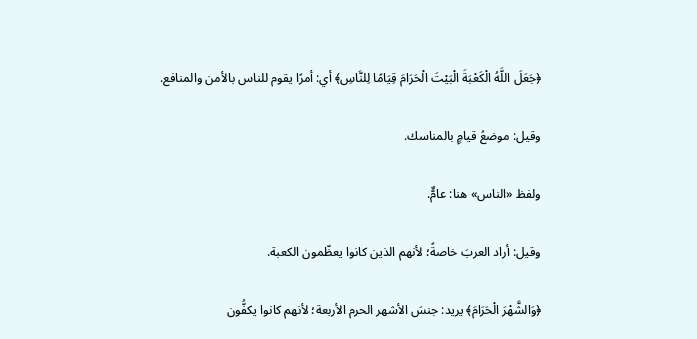﴿جَعَلَ اللَّهُ الْكَعْبَةَ الْبَيْتَ الْحَرَامَ قِيَامًا لِلنَّاسِ﴾ أي: أمرًا يقوم للناس بالأمن والمنافع.

وقيل: موضعُ قيامٍ بالمناسك.

ولفظ «الناس» هنا: عامٌّ.

وقيل: أراد العربَ خاصةً؛ لأنهم الذين كانوا يعظّمون الكعبة.

﴿وَالشَّهْرَ الْحَرَامَ﴾ يريد: جنسَ الأشهر الحرم الأربعة؛ لأنهم كانوا يكفُّون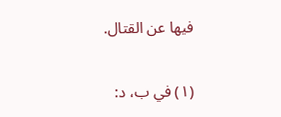فيها عن القتال.


(١) في ب، د: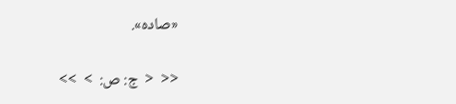«صاده».

<<  <  ج: ص:  >  >>